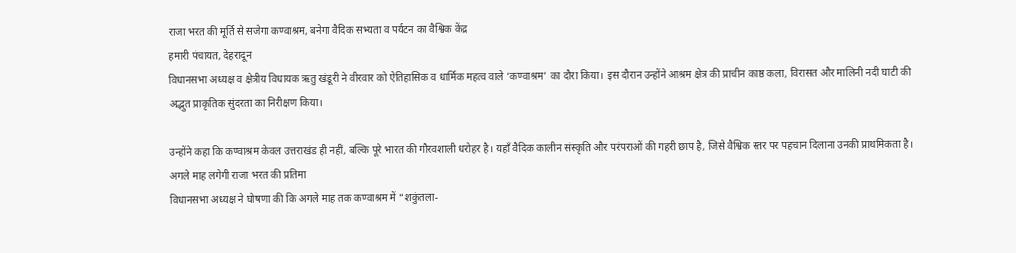राजा भरत की मूर्ति से सजेगा कण्वाश्रम, बनेगा वैदिक सभ्यता व पर्यटन का वैश्विक केंद्र
हमारी पंचायत, देहरादून
विधानसभा अध्यक्ष व क्षेत्रीय विधायक ऋतु खंडूरी ने वीरवार को ऐतिहासिक व धार्मिक महत्व वाले ‘कण्वाश्रम’ का दौरा किया। इस दौरान उन्होंने आश्रम क्षेत्र की प्राचीन काष्ठ कला, विरासत और मालिनी नदी घाटी की अद्भुत प्राकृतिक सुंदरता का निरीक्षण किया।

उन्होंने कहा कि कण्वाश्रम केवल उत्तराखंड ही नहीं, बल्कि पूरे भारत की गौरवशाली धरोहर है। यहाँ वैदिक कालीन संस्कृति और परंपराओं की गहरी छाप है, जिसे वैश्विक स्तर पर पहचान दिलाना उनकी प्राथमिकता है।
अगले माह लगेगी राजा भरत की प्रतिमा
विधानसभा अध्यक्ष ने घोषणा की कि अगले माह तक कण्वाश्रम में “शकुंतला-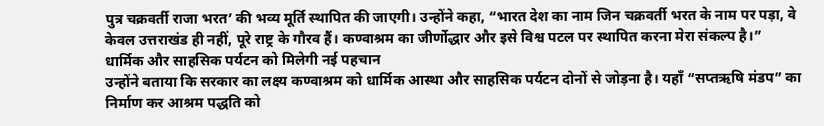पुत्र चक्रवर्ती राजा भरत’ की भव्य मूर्ति स्थापित की जाएगी। उन्होंने कहा, “भारत देश का नाम जिन चक्रवर्ती भरत के नाम पर पड़ा, वे केवल उत्तराखंड ही नहीं, पूरे राष्ट्र के गौरव हैं। कण्वाश्रम का जीर्णोद्धार और इसे विश्व पटल पर स्थापित करना मेरा संकल्प है।”
धार्मिक और साहसिक पर्यटन को मिलेगी नई पहचान
उन्होंने बताया कि सरकार का लक्ष्य कण्वाश्रम को धार्मिक आस्था और साहसिक पर्यटन दोनों से जोड़ना है। यहाँ “सप्तऋषि मंडप” का निर्माण कर आश्रम पद्धति को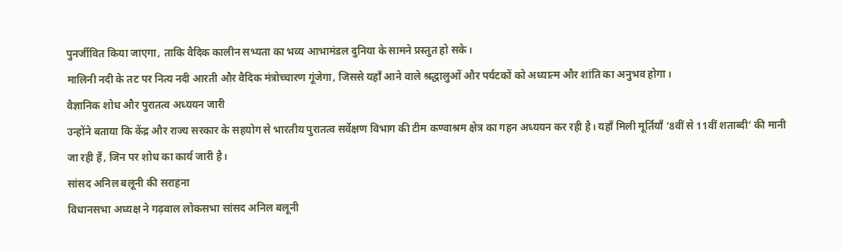पुनर्जीवित किया जाएगा, ताकि वैदिक कालीन सभ्यता का भव्य आभामंडल दुनिया के सामने प्रस्तुत हो सके।
मालिनी नदी के तट पर नित्य नदी आरती और वैदिक मंत्रोच्चारण गूंजेगा, जिससे यहाँ आने वाले श्रद्धालुओं और पर्यटकों को अध्यात्म और शांति का अनुभव होगा।
वैज्ञानिक शोध और पुरातत्व अध्ययन जारी
उन्होंने बताया कि केंद्र और राज्य सरकार के सहयोग से भारतीय पुरातत्व सर्वेक्षण विभाग की टीम कण्वाश्रम क्षेत्र का गहन अध्ययन कर रही है। यहाँ मिली मूर्तियाँ ‘8वीं से 11वीं शताब्दी’ की मानी जा रही हैं, जिन पर शोध का कार्य जारी है।
सांसद अनिल बलूनी की सराहना
विधानसभा अध्यक्ष ने गढ़वाल लोकसभा सांसद अनिल बलूनी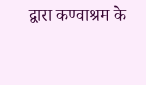द्वारा कण्वाश्रम के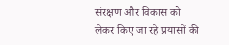संरक्षण और विकास को लेकर किए जा रहे प्रयासों की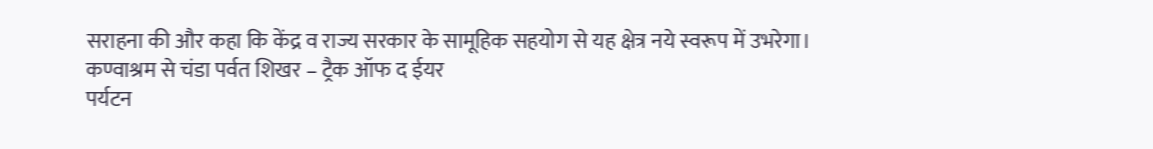सराहना की और कहा कि केंद्र व राज्य सरकार के सामूहिक सहयोग से यह क्षेत्र नये स्वरूप में उभरेगा।
कण्वाश्रम से चंडा पर्वत शिखर – ट्रैक ऑफ द ईयर
पर्यटन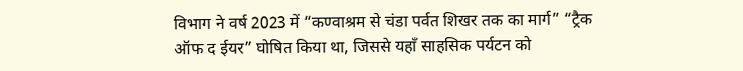विभाग ने वर्ष 2023 में “कण्वाश्रम से चंडा पर्वत शिखर तक का मार्ग” “ट्रैक ऑफ द ईयर” घोषित किया था, जिससे यहाँ साहसिक पर्यटन को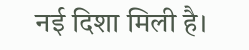नई दिशा मिली है।